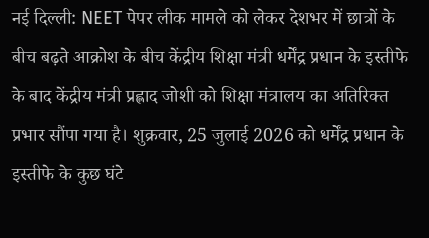नई दिल्ली: NEET पेपर लीक मामले को लेकर देशभर में छात्रों के बीच बढ़ते आक्रोश के बीच केंद्रीय शिक्षा मंत्री धर्मेंद्र प्रधान के इस्तीफे के बाद केंद्रीय मंत्री प्रह्लाद जोशी को शिक्षा मंत्रालय का अतिरिक्त प्रभार सौंपा गया है। शुक्रवार, 25 जुलाई 2026 को धर्मेंद्र प्रधान के इस्तीफे के कुछ घंटे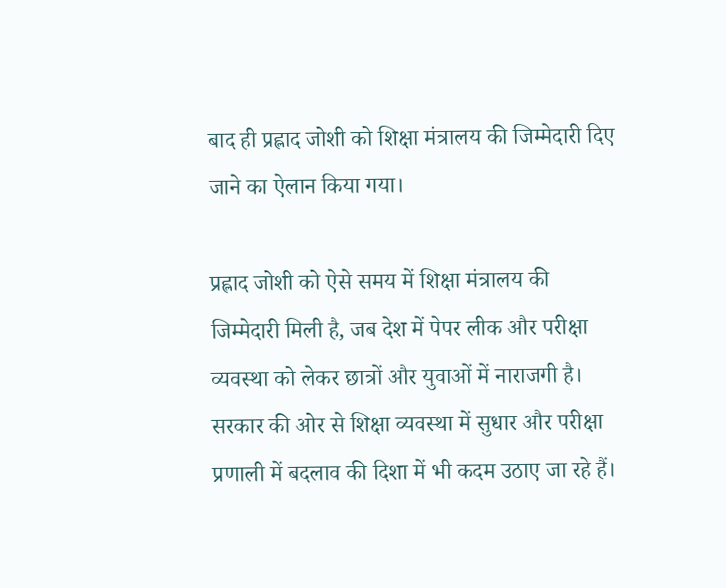बाद ही प्रह्लाद जोशी को शिक्षा मंत्रालय की जिम्मेदारी दिए जाने का ऐलान किया गया।

प्रह्लाद जोशी को ऐसे समय में शिक्षा मंत्रालय की जिम्मेदारी मिली है, जब देश में पेपर लीक और परीक्षा व्यवस्था को लेकर छात्रों और युवाओं में नाराजगी है। सरकार की ओर से शिक्षा व्यवस्था में सुधार और परीक्षा प्रणाली में बदलाव की दिशा में भी कदम उठाए जा रहे हैं।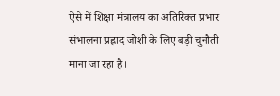ऐसे में शिक्षा मंत्रालय का अतिरिक्त प्रभार संभालना प्रह्लाद जोशी के लिए बड़ी चुनौती माना जा रहा है।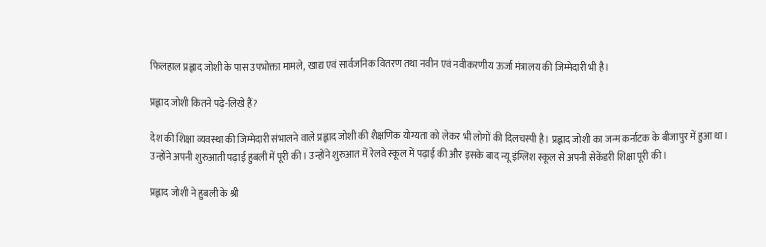फिलहाल प्रह्लाद जोशी के पास उपभोक्ता मामले, खाद्य एवं सार्वजनिक वितरण तथा नवीन एवं नवीकरणीय ऊर्जा मंत्रालय की जिम्मेदारी भी है।

प्रह्लाद जोशी कितने पढ़े-लिखे हैं?

देश की शिक्षा व्यवस्था की जिम्मेदारी संभालने वाले प्रह्लाद जोशी की शैक्षणिक योग्यता को लेकर भी लोगों की दिलचस्पी है। प्रह्लाद जोशी का जन्म कर्नाटक के बीजापुर में हुआ था। उन्होंने अपनी शुरुआती पढ़ाई हुबली में पूरी की। उन्होंने शुरुआत में रेलवे स्कूल में पढ़ाई की और इसके बाद न्यू इंग्लिश स्कूल से अपनी सेकेंडरी शिक्षा पूरी की।

प्रह्लाद जोशी ने हुबली के श्री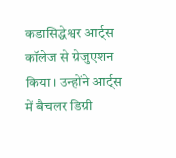कडासिद्धेश्वर आर्ट्स कॉलेज से ग्रेजुएशन किया। उन्होंने आर्ट्स में बैचलर डिग्री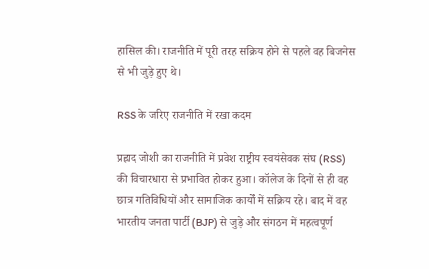हासिल की। राजनीति में पूरी तरह सक्रिय होने से पहले वह बिजनेस से भी जुड़े हुए थे।

RSS के जरिए राजनीति में रखा कदम

प्रह्लाद जोशी का राजनीति में प्रवेश राष्ट्रीय स्वयंसेवक संघ (RSS) की विचारधारा से प्रभावित होकर हुआ। कॉलेज के दिनों से ही वह छात्र गतिविधियों और सामाजिक कार्यों में सक्रिय रहे। बाद में वह भारतीय जनता पार्टी (BJP) से जुड़े और संगठन में महत्वपूर्ण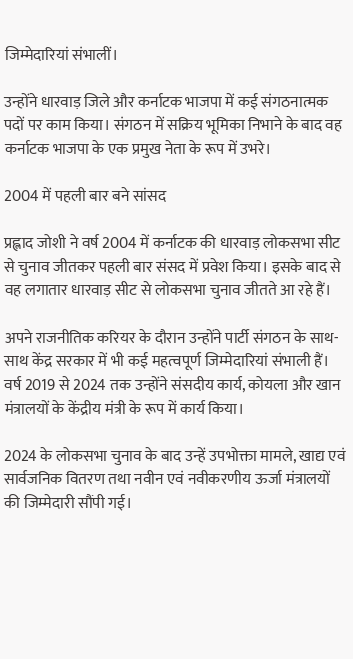जिम्मेदारियां संभालीं।

उन्होंने धारवाड़ जिले और कर्नाटक भाजपा में कई संगठनात्मक पदों पर काम किया। संगठन में सक्रिय भूमिका निभाने के बाद वह कर्नाटक भाजपा के एक प्रमुख नेता के रूप में उभरे।

2004 में पहली बार बने सांसद

प्रह्लाद जोशी ने वर्ष 2004 में कर्नाटक की धारवाड़ लोकसभा सीट से चुनाव जीतकर पहली बार संसद में प्रवेश किया। इसके बाद से वह लगातार धारवाड़ सीट से लोकसभा चुनाव जीतते आ रहे हैं।

अपने राजनीतिक करियर के दौरान उन्होंने पार्टी संगठन के साथ-साथ केंद्र सरकार में भी कई महत्वपूर्ण जिम्मेदारियां संभाली हैं। वर्ष 2019 से 2024 तक उन्होंने संसदीय कार्य, कोयला और खान मंत्रालयों के केंद्रीय मंत्री के रूप में कार्य किया।

2024 के लोकसभा चुनाव के बाद उन्हें उपभोक्ता मामले, खाद्य एवं सार्वजनिक वितरण तथा नवीन एवं नवीकरणीय ऊर्जा मंत्रालयों की जिम्मेदारी सौंपी गई।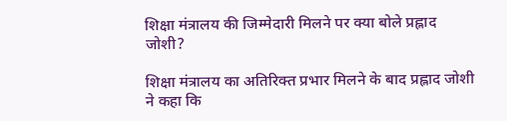शिक्षा मंत्रालय की जिम्मेदारी मिलने पर क्या बोले प्रह्लाद जोशी?

शिक्षा मंत्रालय का अतिरिक्त प्रभार मिलने के बाद प्रह्लाद जोशी ने कहा कि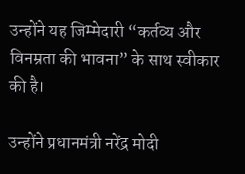उन्होंने यह जिम्मेदारी “कर्तव्य और विनम्रता की भावना” के साथ स्वीकार की है।

उन्होंने प्रधानमंत्री नरेंद्र मोदी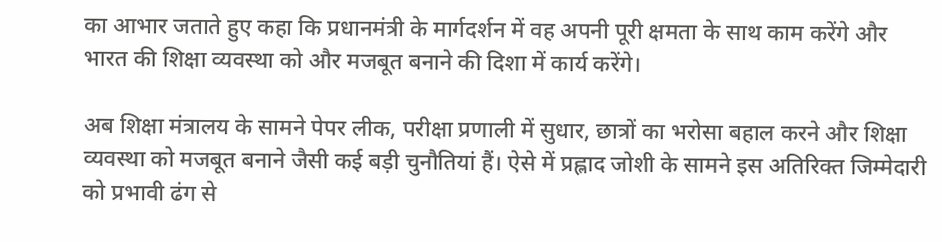का आभार जताते हुए कहा कि प्रधानमंत्री के मार्गदर्शन में वह अपनी पूरी क्षमता के साथ काम करेंगे और भारत की शिक्षा व्यवस्था को और मजबूत बनाने की दिशा में कार्य करेंगे।

अब शिक्षा मंत्रालय के सामने पेपर लीक, परीक्षा प्रणाली में सुधार, छात्रों का भरोसा बहाल करने और शिक्षा व्यवस्था को मजबूत बनाने जैसी कई बड़ी चुनौतियां हैं। ऐसे में प्रह्लाद जोशी के सामने इस अतिरिक्त जिम्मेदारी को प्रभावी ढंग से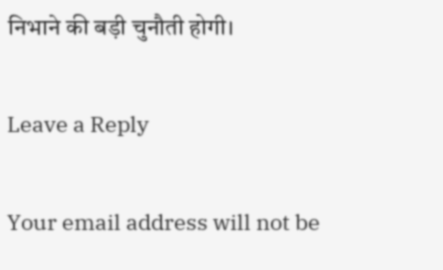निभाने की बड़ी चुनौती होगी।

Leave a Reply

Your email address will not be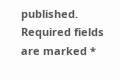published. Required fields are marked *